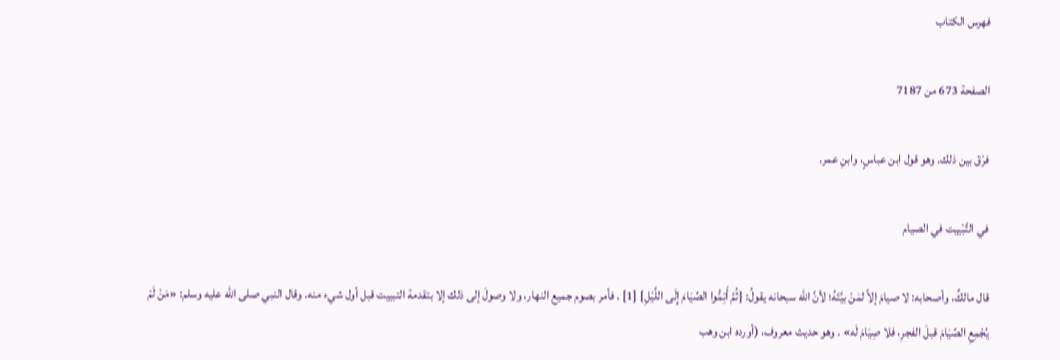فهرس الكتاب

الصفحة 673 من 7187

فرْقَ بين ذلك. وهو قول ابن عباسٍ، وابنِ عمر.

في التَّبْييت في الصيام

قال مالكٌ، وأصحابه: لا صيامَ إلاَّ لمَنْ بيَّتَهُ؛ لأنَّ الله سبحانه يقولُ: {ثُمَّ أَتِمُّوا الصِّيَامَ إِلَى اللَّيْلِ} [1] . فأمر بصوم جميع النهار، ولا وصولَ إلى ذلك إلا بتقدمة التبييت قبل أول شيء منه. وقال النبي صلى الله عليه وسلم: «مَنْ لَمْ يُجْمِعِ الصِّيَامَ قبلَ الفجرِ، فلا صِيَامَ لَه» . وهو حديث معروف، (أورده ابن وهب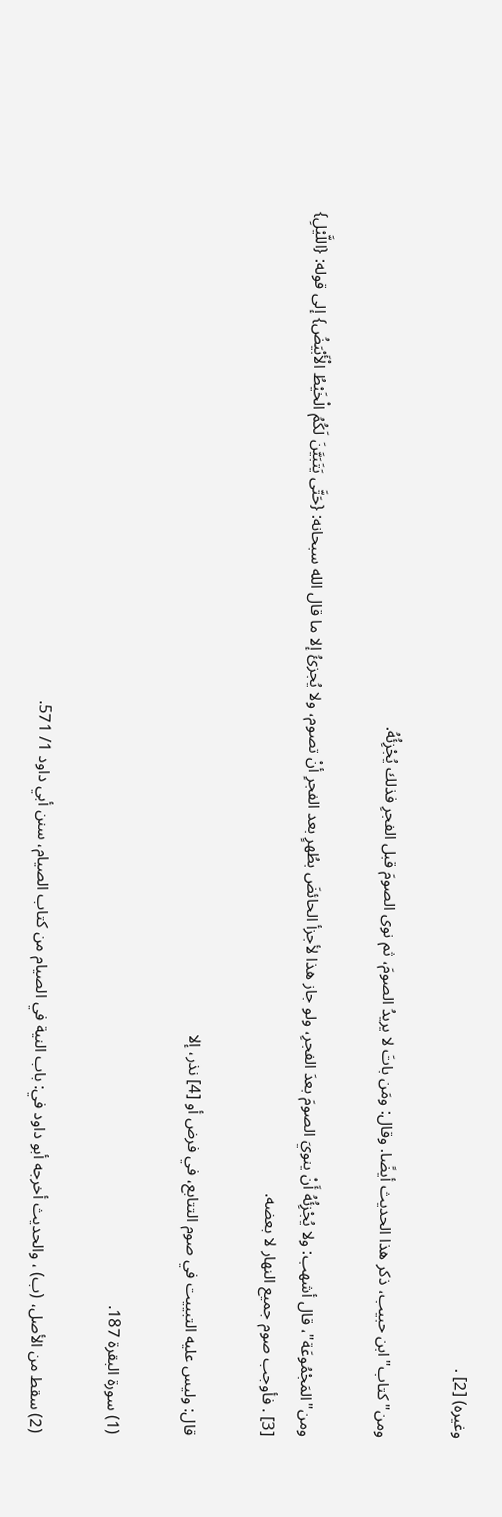وغيره) [2] .

ومن"كتاب"ابن حبيب، ذكر هذا الحديث أيضًا. وقال: ومَن باتَ لا يريدُ الصومَ، ثم نوى الصومَ قبل الفجرِ فذلك يُجْزِئُهُ.

ومن"المَجْمُوعَة"، قال أشهب: ولا يُجْزِئُهُ أَنْ ينويَ الصومَ بعدَ الفجرِ، ولو جاز هذا لأجزأ الحائضَ بطُهرٍ بعد الفجرِ أنْ تصوم، ولا يُجزئُ إلا ما قال الله سبحانه: {حَتَّى يَتَبَيَّنَ لَكُمُ الْخَيْطُ الْأَبْيَضُ} إلى قوله: {اللَّيْلِ} [3] . فأوجب صوم جميع النهار لا بعضه.

قال: وليس عليه التبييت في صوم التتابع، في فرض أو [4] نذر، إلا

(1) سورة البقرة 187.

(2) سقط من الأصل، (ب) ، والحديث أخرجه أبو داود في: باب النية في الصيام من كتاب الصيام، سنن أبي داود 1/ 571.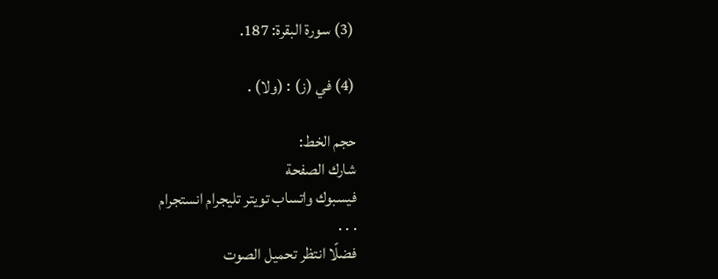(3) سورة البقرة: 187.

(4) في (ز) : (ولا) .

حجم الخط:
شارك الصفحة
فيسبوك واتساب تويتر تليجرام انستجرام
. . .
فضلًا انتظر تحميل الصوت